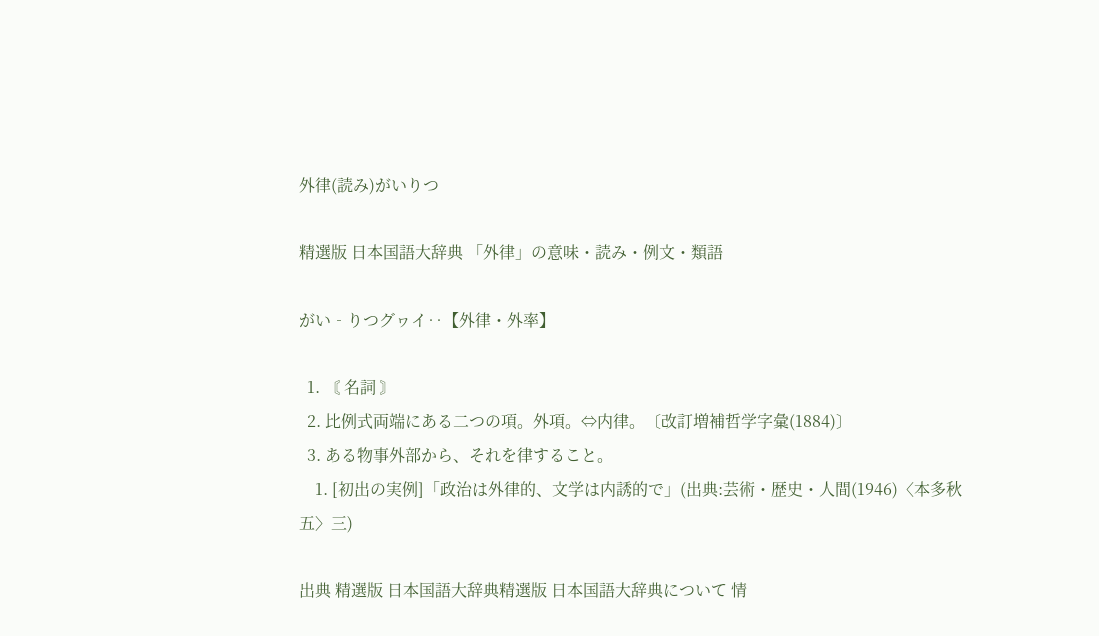外律(読み)がいりつ

精選版 日本国語大辞典 「外律」の意味・読み・例文・類語

がい‐りつグヮイ‥【外律・外率】

  1. 〘 名詞 〙
  2. 比例式両端にある二つの項。外項。⇔内律。〔改訂増補哲学字彙(1884)〕
  3. ある物事外部から、それを律すること。
    1. [初出の実例]「政治は外律的、文学は内誘的で」(出典:芸術・歴史・人間(1946)〈本多秋五〉三)

出典 精選版 日本国語大辞典精選版 日本国語大辞典について 情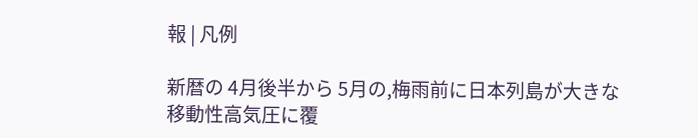報 | 凡例

新暦の 4月後半から 5月の,梅雨前に日本列島が大きな移動性高気圧に覆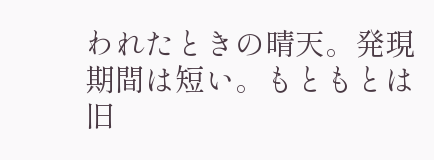われたときの晴天。発現期間は短い。もともとは旧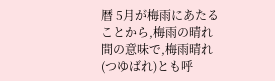暦 5月が梅雨にあたることから,梅雨の晴れ間の意味で,梅雨晴れ(つゆばれ)とも呼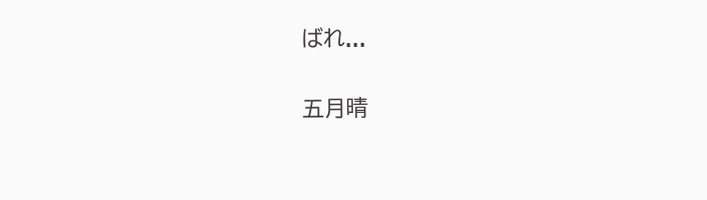ばれ...

五月晴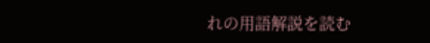れの用語解説を読む